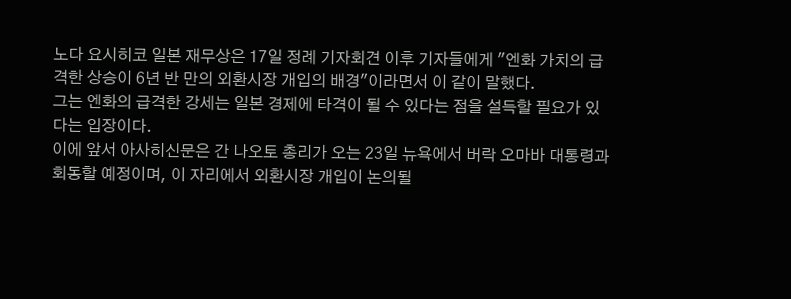노다 요시히코 일본 재무상은 17일 정례 기자회견 이후 기자들에게 "엔화 가치의 급격한 상승이 6년 반 만의 외환시장 개입의 배경"이라면서 이 같이 말했다.
그는 엔화의 급격한 강세는 일본 경제에 타격이 될 수 있다는 점을 설득할 필요가 있다는 입장이다.
이에 앞서 아사히신문은 간 나오토 총리가 오는 23일 뉴욕에서 버락 오마바 대통령과 회동할 예정이며, 이 자리에서 외환시장 개입이 논의될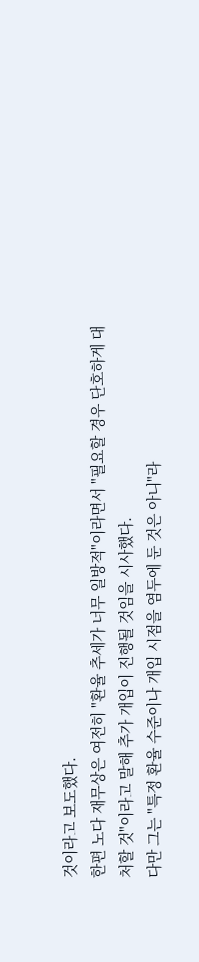것이라고 보도했다.
한편 노다 재무상은 여전히 "환율 추세가 너무 일방적"이라면서 "필요할 경우 단호하게 대처할 것"이라고 말해 추가 개입이 진행될 것임을 시사했다.
다만 그는 "특정 환율 수준이나 개입 시점을 염두에 둔 것은 아니"라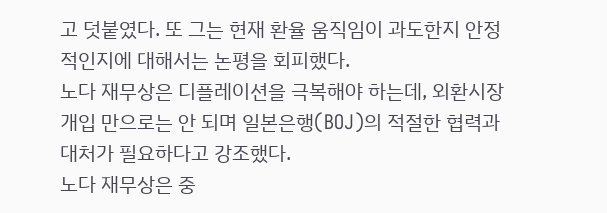고 덧붙였다. 또 그는 현재 환율 움직임이 과도한지 안정적인지에 대해서는 논평을 회피했다.
노다 재무상은 디플레이션을 극복해야 하는데, 외환시장 개입 만으로는 안 되며 일본은행(BOJ)의 적절한 협력과 대처가 필요하다고 강조했다.
노다 재무상은 중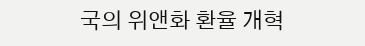국의 위앤화 환율 개혁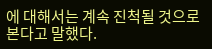에 대해서는 계속 진척될 것으로 본다고 말했다.